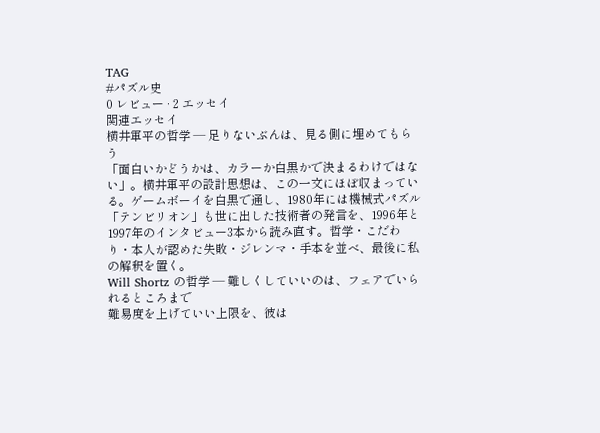TAG
#パズル史
0 レビュー · 2 エッセイ
関連エッセイ
横井軍平の哲学 — 足りないぶんは、見る側に埋めてもらう
「面白いかどうかは、カラーか白黒かで決まるわけではない」。横井軍平の設計思想は、この一文にほぼ収まっている。ゲームボーイを白黒で通し、1980年には機械式パズル「テンビリオン」も世に出した技術者の発言を、1996年と1997年のインタビュー3本から読み直す。哲学・こだわり・本人が認めた失敗・ジレンマ・手本を並べ、最後に私の解釈を置く。
Will Shortz の哲学 — 難しくしていいのは、フェアでいられるところまで
難易度を上げていい上限を、彼は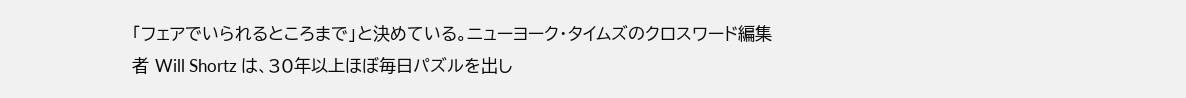「フェアでいられるところまで」と決めている。ニューヨーク・タイムズのクロスワード編集者 Will Shortz は、30年以上ほぼ毎日パズルを出し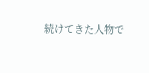続けてきた人物で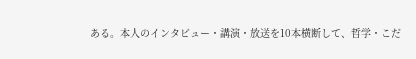ある。本人のインタビュー・講演・放送を10本横断して、哲学・こだ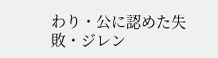わり・公に認めた失敗・ジレン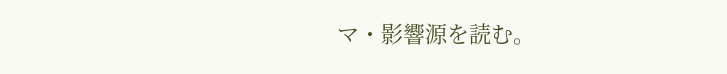マ・影響源を読む。